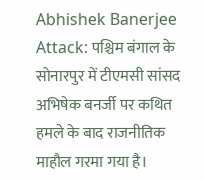Abhishek Banerjee Attack: पश्चिम बंगाल के सोनारपुर में टीएमसी सांसद अभिषेक बनर्जी पर कथित हमले के बाद राजनीतिक माहौल गरमा गया है।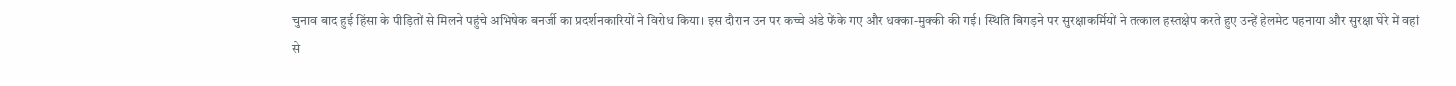चुनाव बाद हुई हिंसा के पीड़ितों से मिलने पहुंचे अभिषेक बनर्जी का प्रदर्शनकारियों ने विरोध किया। इस दौरान उन पर कच्चे अंडे फेंके गए और धक्का-मुक्की की गई। स्थिति बिगड़ने पर सुरक्षाकर्मियों ने तत्काल हस्तक्षेप करते हुए उन्हें हेलमेट पहनाया और सुरक्षा घेरे में वहां से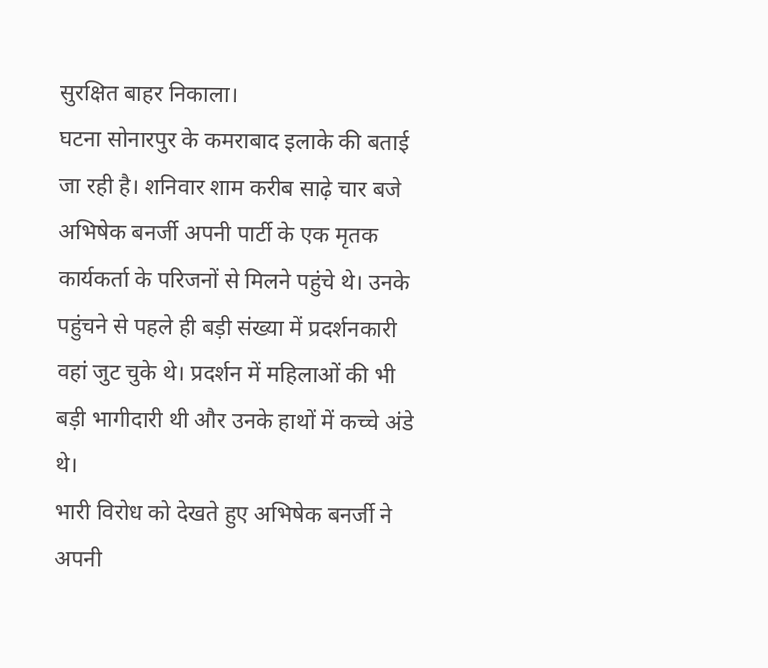सुरक्षित बाहर निकाला।
घटना सोनारपुर के कमराबाद इलाके की बताई जा रही है। शनिवार शाम करीब साढ़े चार बजे अभिषेक बनर्जी अपनी पार्टी के एक मृतक कार्यकर्ता के परिजनों से मिलने पहुंचे थे। उनके पहुंचने से पहले ही बड़ी संख्या में प्रदर्शनकारी वहां जुट चुके थे। प्रदर्शन में महिलाओं की भी बड़ी भागीदारी थी और उनके हाथों में कच्चे अंडे थे।
भारी विरोध को देखते हुए अभिषेक बनर्जी ने अपनी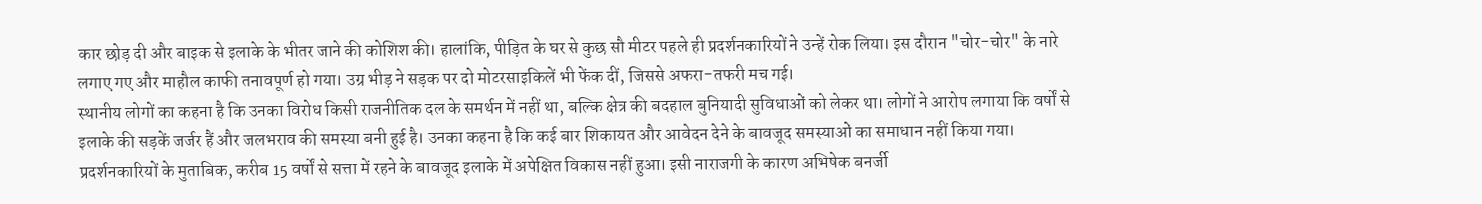कार छोड़ दी और बाइक से इलाके के भीतर जाने की कोशिश की। हालांकि, पीड़ित के घर से कुछ सौ मीटर पहले ही प्रदर्शनकारियों ने उन्हें रोक लिया। इस दौरान "चोर-चोर" के नारे लगाए गए और माहौल काफी तनावपूर्ण हो गया। उग्र भीड़ ने सड़क पर दो मोटरसाइकिलें भी फेंक दीं, जिससे अफरा-तफरी मच गई।
स्थानीय लोगों का कहना है कि उनका विरोध किसी राजनीतिक दल के समर्थन में नहीं था, बल्कि क्षेत्र की बदहाल बुनियादी सुविधाओं को लेकर था। लोगों ने आरोप लगाया कि वर्षों से इलाके की सड़कें जर्जर हैं और जलभराव की समस्या बनी हुई है। उनका कहना है कि कई बार शिकायत और आवेदन देने के बावजूद समस्याओं का समाधान नहीं किया गया।
प्रदर्शनकारियों के मुताबिक, करीब 15 वर्षों से सत्ता में रहने के बावजूद इलाके में अपेक्षित विकास नहीं हुआ। इसी नाराजगी के कारण अभिषेक बनर्जी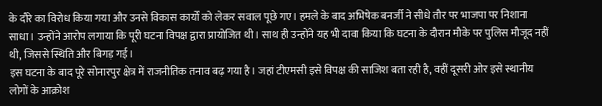के दौरे का विरोध किया गया और उनसे विकास कार्यों को लेकर सवाल पूछे गए। हमले के बाद अभिषेक बनर्जी ने सीधे तौर पर भाजपा पर निशाना साधा। उन्होंने आरोप लगाया कि पूरी घटना विपक्ष द्वारा प्रायोजित थी। साथ ही उन्होंने यह भी दावा किया कि घटना के दौरान मौके पर पुलिस मौजूद नहीं थी, जिससे स्थिति और बिगड़ गई।
इस घटना के बाद पूरे सोनारपुर क्षेत्र में राजनीतिक तनाव बढ़ गया है। जहां टीएमसी इसे विपक्ष की साजिश बता रही है, वहीं दूसरी ओर इसे स्थानीय लोगों के आक्रोश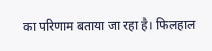का परिणाम बताया जा रहा है। फिलहाल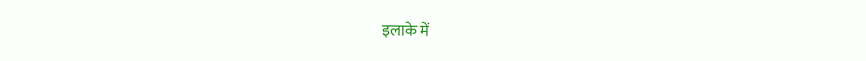इलाके में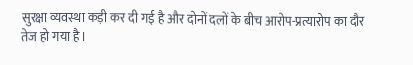सुरक्षा व्यवस्था कड़ी कर दी गई है और दोनों दलों के बीच आरोप-प्रत्यारोप का दौर तेज हो गया है।